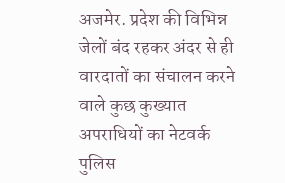अजमेर. प्रदेश की विभिन्न जेलों बंद रहकर अंदर से ही वारदातों का संचालन करने वाले कुछ कुख्यात अपराधियों का नेटवर्क पुलिस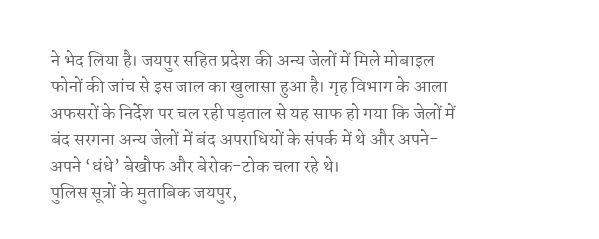ने भेद लिया है। जयपुर सहित प्रदेश की अन्य जेलों में मिले मोबाइल फोनों की जांच से इस जाल का खुलासा हुआ है। गृह विभाग के आला अफसरों के निर्देश पर चल रही पड़ताल से यह साफ हो गया कि जेलों में बंद सरगना अन्य जेलों में बंद अपराधियों के संपर्क में थे और अपने-अपने ‘धंधे’ बेखौफ और बेरोक-टोक चला रहे थे।
पुलिस सूत्रों के मुताबिक जयपुर,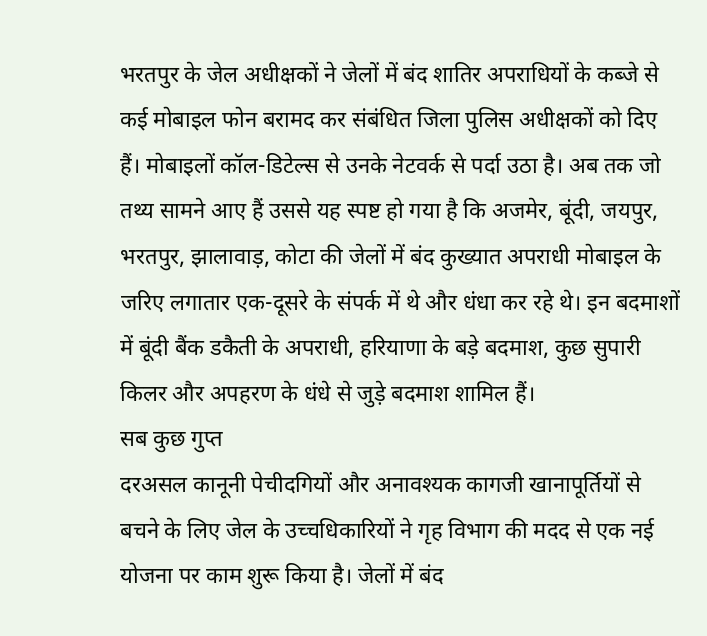भरतपुर के जेल अधीक्षकों ने जेलों में बंद शातिर अपराधियों के कब्जे से कई मोबाइल फोन बरामद कर संबंधित जिला पुलिस अधीक्षकों को दिए हैं। मोबाइलों कॉल-डिटेल्स से उनके नेटवर्क से पर्दा उठा है। अब तक जो तथ्य सामने आए हैं उससे यह स्पष्ट हो गया है कि अजमेर, बूंदी, जयपुर, भरतपुर, झालावाड़, कोटा की जेलों में बंद कुख्यात अपराधी मोबाइल के जरिए लगातार एक-दूसरे के संपर्क में थे और धंधा कर रहे थे। इन बदमाशों में बूंदी बैंक डकैती के अपराधी, हरियाणा के बड़े बदमाश, कुछ सुपारी किलर और अपहरण के धंधे से जुड़े बदमाश शामिल हैं।
सब कुछ गुप्त
दरअसल कानूनी पेचीदगियों और अनावश्यक कागजी खानापूर्तियों से बचने के लिए जेल के उच्चधिकारियों ने गृह विभाग की मदद से एक नई योजना पर काम शुरू किया है। जेलों में बंद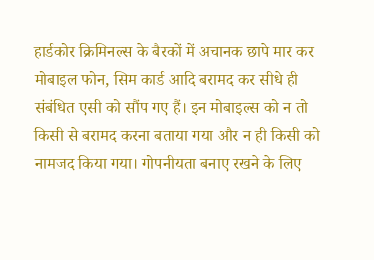हार्डकोर क्रिमिनल्स के बैरकों में अचानक छापे मार कर मोबाइल फोन, सिम कार्ड आदि बरामद कर सीधे ही संबंधित एसी को सौंप गए हैं। इन मोबाइल्स को न तो किसी से बरामद करना बताया गया और न ही किसी को नामजद किया गया। गोपनीयता बनाए रखने के लिए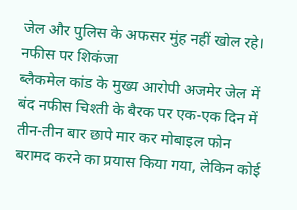जेल और पुलिस के अफसर मुंह नहीं खोल रहे।
नफीस पर शिकंजा
ब्लैकमेल कांड के मुख्य आरोपी अजमेर जेल में बंद नफीस चिश्ती के बैरक पर एक-एक दिन में तीन-तीन बार छापे मार कर मोबाइल फोन बरामद करने का प्रयास किया गया, लेकिन कोई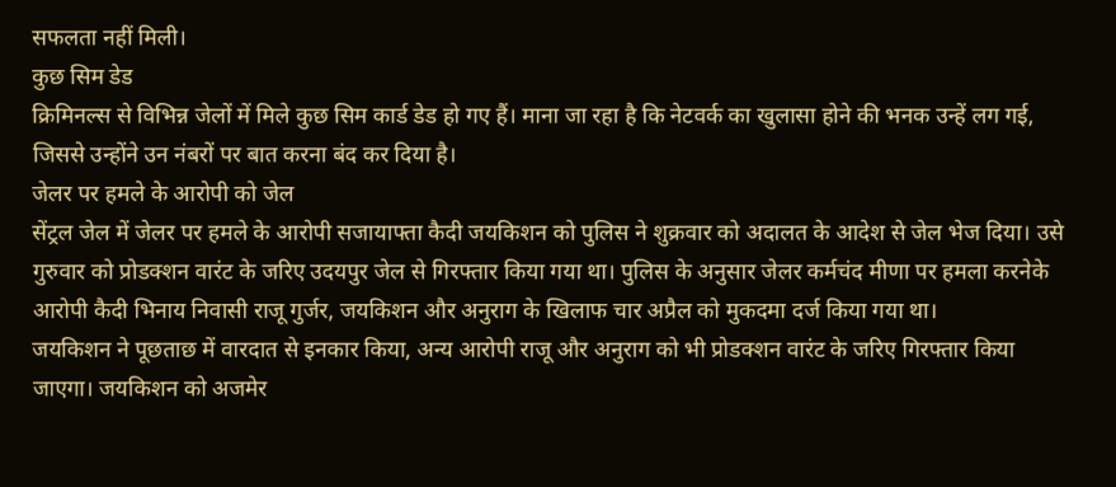सफलता नहीं मिली।
कुछ सिम डेड
क्रिमिनल्स से विभिन्न जेलों में मिले कुछ सिम कार्ड डेड हो गए हैं। माना जा रहा है कि नेटवर्क का खुलासा होने की भनक उन्हें लग गई, जिससे उन्होंने उन नंबरों पर बात करना बंद कर दिया है।
जेलर पर हमले के आरोपी को जेल
सेंट्रल जेल में जेलर पर हमले के आरोपी सजायाफ्ता कैदी जयकिशन को पुलिस ने शुक्रवार को अदालत के आदेश से जेल भेज दिया। उसे गुरुवार को प्रोडक्शन वारंट के जरिए उदयपुर जेल से गिरफ्तार किया गया था। पुलिस के अनुसार जेलर कर्मचंद मीणा पर हमला करनेके आरोपी कैदी भिनाय निवासी राजू गुर्जर, जयकिशन और अनुराग के खिलाफ चार अप्रैल को मुकदमा दर्ज किया गया था।
जयकिशन ने पूछताछ में वारदात से इनकार किया, अन्य आरोपी राजू और अनुराग को भी प्रोडक्शन वारंट के जरिए गिरफ्तार किया जाएगा। जयकिशन को अजमेर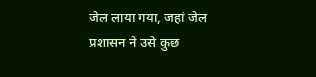जेल लाया गया, जहां जेल प्रशासन ने उसे कुछ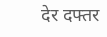देर दफ्तर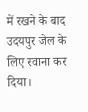में रखने के बाद उदयपुर जेल के लिए रवाना कर दिया।